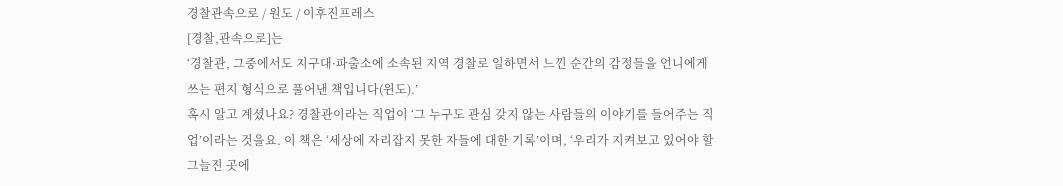경찰관속으로 / 원도 / 이후진프레스
[경찰,관속으로]는
‘경찰관, 그중에서도 지구대·파출소에 소속된 지역 경찰로 일하면서 느낀 순간의 감정들을 언니에게 쓰는 편지 형식으로 풀어낸 책입니다(윈도).’
혹시 알고 계셨나요? 경찰관이라는 직업이 ‘그 누구도 관심 갖지 않는 사람들의 이야기를 들어주는 직업’이라는 것을요. 이 책은 ‘세상에 자리잡지 못한 자들에 대한 기록’이며, ‘우리가 지켜보고 있어야 할 그늘진 곳에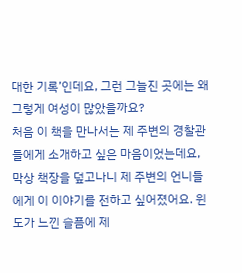대한 기록’인데요, 그런 그늘진 곳에는 왜 그렇게 여성이 많았을까요?
처음 이 책을 만나서는 제 주변의 경찰관들에게 소개하고 싶은 마음이었는데요, 막상 책장을 덮고나니 제 주변의 언니들에게 이 이야기를 전하고 싶어졌어요. 윈도가 느낀 슬픔에 제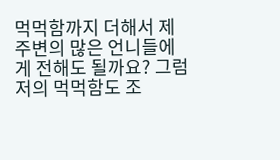먹먹함까지 더해서 제 주변의 많은 언니들에게 전해도 될까요? 그럼 저의 먹먹함도 조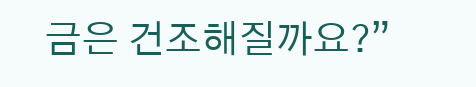금은 건조해질까요?”